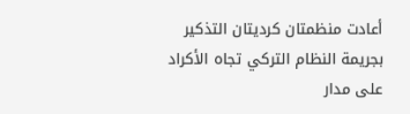أعادت منظمتان كرديتان التذكير بجريمة النظام التركي تجاه الأكراد على مدار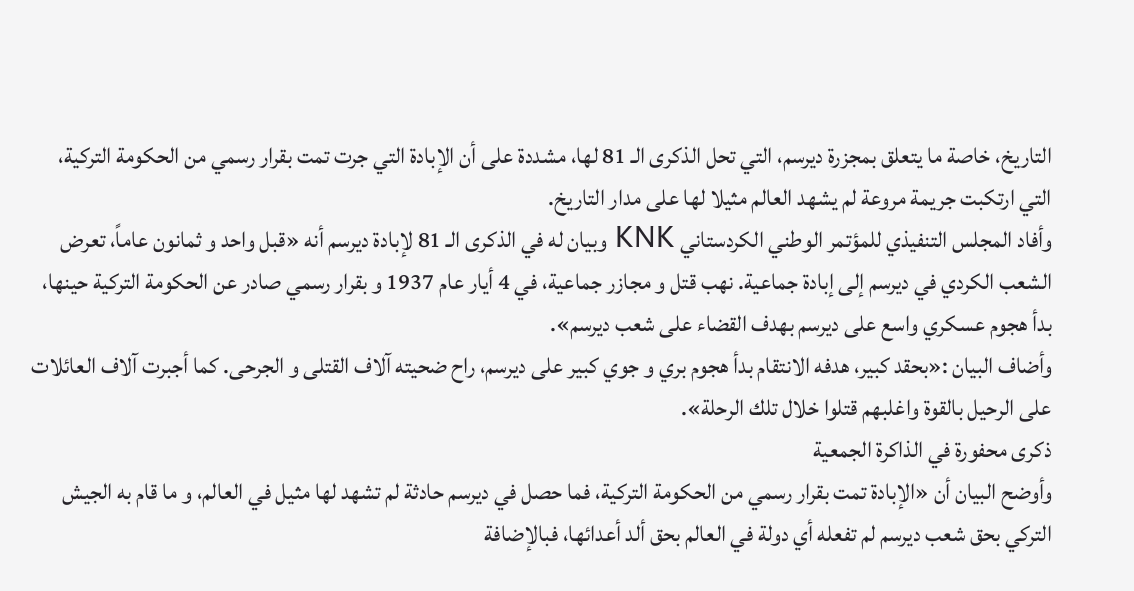التاريخ، خاصة ما يتعلق بمجزرة ديرسم، التي تحل الذكرى الـ 81 لها، مشددة على أن الإبادة التي جرت تمت بقرار رسمي من الحكومة التركية، التي ارتكبت جريمة مروعة لم يشهد العالم مثيلا لها على مدار التاريخ.
وأفاد المجلس التنفيذي للمؤتمر الوطني الكردستاني KNK وبيان له في الذكرى الـ 81 لإبادة ديرسم أنه «قبل واحد و ثمانون عاماً، تعرض الشعب الكردي في ديرسم إلى إبادة جماعية. نهب قتل و مجازر جماعية، في 4 أيار عام 1937 و بقرار رسمي صادر عن الحكومة التركية حينها، بدأ هجوم عسكري واسع على ديرسم بهدف القضاء على شعب ديرسم».
وأضاف البيان :«بحقد كبير، هدفه الانتقام بدأ هجوم بري و جوي كبير على ديرسم، راح ضحيته آلاف القتلى و الجرحى. كما أجبرت آلاف العائلات على الرحيل بالقوة واغلبهم قتلوا خلال تلك الرحلة».
ذكرى محفورة في الذاكرة الجمعية
وأوضح البيان أن «الإبادة تمت بقرار رسمي من الحكومة التركية، فما حصل في ديرسم حادثة لم تشهد لها مثيل في العالم، و ما قام به الجيش التركي بحق شعب ديرسم لم تفعله أي دولة في العالم بحق ألد أعدائها، فبالإضافة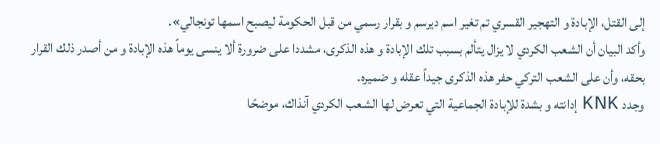إلى القتل، الإبادة و التهجير القسري تم تغير اسم ديرسم و بقرار رسمي من قبل الحكومة ليصبح اسمها تونجالي».
وأكد البيان أن الشعب الكردي لا يزال يتألم بسبب تلك الإبادة و هذه الذكرى، مشددا على ضرورة ألا ينسى يوماً هذه الإبادة و من أصدر ذلك القرار بحقه، وأن على الشعب التركي حفر هذه الذكرى جيداً عقله و ضميره.
وجدد KNK إدانته و بشدة للإبادة الجماعية التي تعرض لها الشعب الكردي آنذاك، موضحًا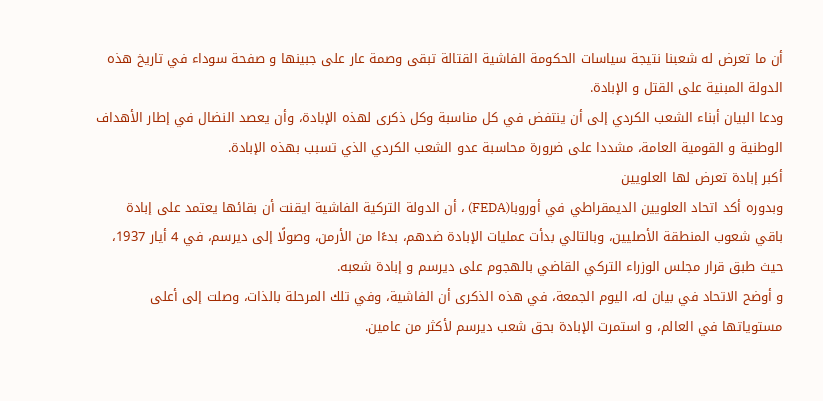أن ما تعرض له شعبنا نتيجة سياسات الحكومة الفاشية القتالة تبقى وصمة عار على جبينها و صفحة سوداء في تاريخ هذه الدولة المبنية على القتل و الإبادة.
ودعا البيان أبناء الشعب الكردي إلى أن ينتفض في كل مناسبة وكل ذكرى لهذه الإبادة، وأن يعصد النضال في إطار الأهداف الوطنية و القومية العامة، مشددا على ضرورة محاسبة عدو الشعب الكردي الذي تسبب بهذه الإبادة.
أكبر إبادة تعرض لها العلويين
وبدوره أكد اتحاد العلويين الديمقراطي في أوروبا(FEDA) ، أن الدولة التركية الفاشية ايقنت أن بقائها يعتمد على إبادة باقي شعوب المنطقة الأصليين، وبالتالي بدأت عمليات الإبادة ضدهم، بدءًا من الأرمن، وصولًا إلى ديرسم، في 4 أيار 1937، حيث طبق قرار مجلس الوزراء التركي القاضي بالهجوم على ديرسم و إبادة شعبه.
و أوضح الاتحاد في بيان له، اليوم الجمعة، في هذه الذكرى أن الفاشية، وفي تلك المرحلة بالذات، وصلت إلى أعلى مستوياتها في العالم، و استمرت الإبادة بحق شعب ديرسم لأكثر من عامين.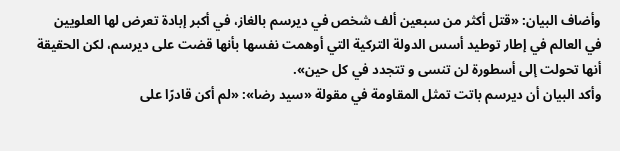وأضاف البيان: «قتل أكثر من سبعين ألف شخص في ديرسم بالغاز، في أكبر إبادة تعرض لها العلويين في العالم في إطار توطيد أسس الدولة التركية التي أوهمت نفسها بأنها قضت على ديرسم، لكن الحقيقة أنها تحولت إلى أسطورة لن تنسى و تتجدد في كل حين».
وأكد البيان أن ديرسم باتت تمثل المقاومة في مقولة «سيد رضا»: «لم أكن قادرًا على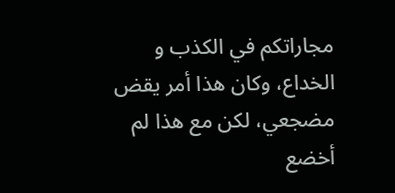مجاراتكم في الكذب و الخداع، وكان هذا أمر يقض مضجعي، لكن مع هذا لم أخضع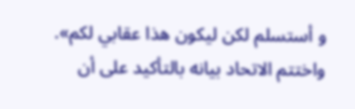و أستسلم لكن ليكون هذا عقابي لكم».
واختتم الاتحاد بيانه بالتأكيد على أن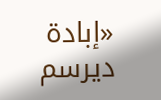«إبادة ديرسم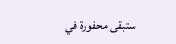ستبقى محفورة في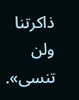ذاكرتنا ولن تنسى».